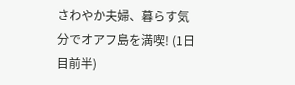さわやか夫婦、暮らす気分でオアフ島を満喫! (1日目前半)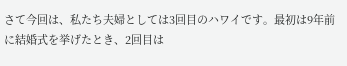さて今回は、私たち夫婦としては3回目のハワイです。最初は9年前に結婚式を挙げたとき、2回目は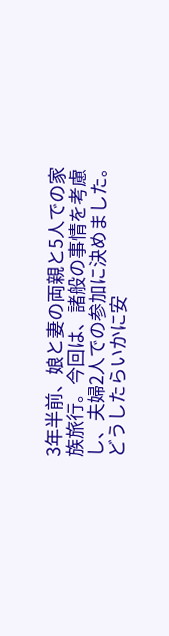3年半前、娘と妻の両親と5人での家族旅行。今回は、諸般の事情を考慮し、夫婦2人での参加に決めました。 どうしたらいかに安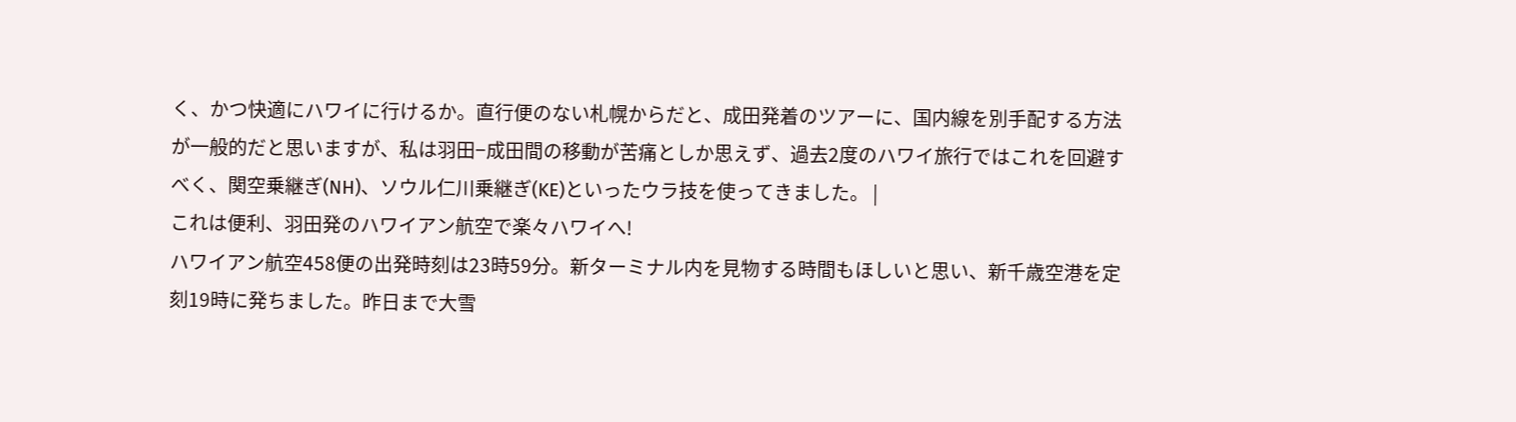く、かつ快適にハワイに行けるか。直行便のない札幌からだと、成田発着のツアーに、国内線を別手配する方法が一般的だと思いますが、私は羽田−成田間の移動が苦痛としか思えず、過去2度のハワイ旅行ではこれを回避すべく、関空乗継ぎ(NH)、ソウル仁川乗継ぎ(KE)といったウラ技を使ってきました。 |
これは便利、羽田発のハワイアン航空で楽々ハワイへ!
ハワイアン航空458便の出発時刻は23時59分。新ターミナル内を見物する時間もほしいと思い、新千歳空港を定刻19時に発ちました。昨日まで大雪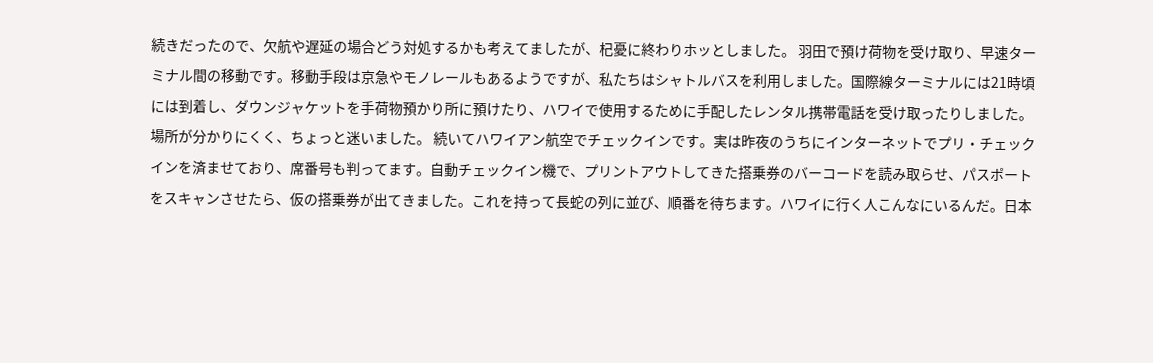続きだったので、欠航や遅延の場合どう対処するかも考えてましたが、杞憂に終わりホッとしました。 羽田で預け荷物を受け取り、早速ターミナル間の移動です。移動手段は京急やモノレールもあるようですが、私たちはシャトルバスを利用しました。国際線ターミナルには21時頃には到着し、ダウンジャケットを手荷物預かり所に預けたり、ハワイで使用するために手配したレンタル携帯電話を受け取ったりしました。場所が分かりにくく、ちょっと迷いました。 続いてハワイアン航空でチェックインです。実は昨夜のうちにインターネットでプリ・チェックインを済ませており、席番号も判ってます。自動チェックイン機で、プリントアウトしてきた搭乗券のバーコードを読み取らせ、パスポートをスキャンさせたら、仮の搭乗券が出てきました。これを持って長蛇の列に並び、順番を待ちます。ハワイに行く人こんなにいるんだ。日本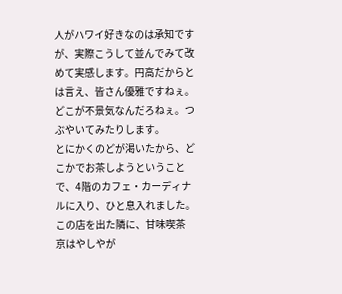人がハワイ好きなのは承知ですが、実際こうして並んでみて改めて実感します。円高だからとは言え、皆さん優雅ですねぇ。どこが不景気なんだろねぇ。つぶやいてみたりします。
とにかくのどが渇いたから、どこかでお茶しようということで、4階のカフェ・カーディナルに入り、ひと息入れました。この店を出た隣に、甘味喫茶 京はやしやが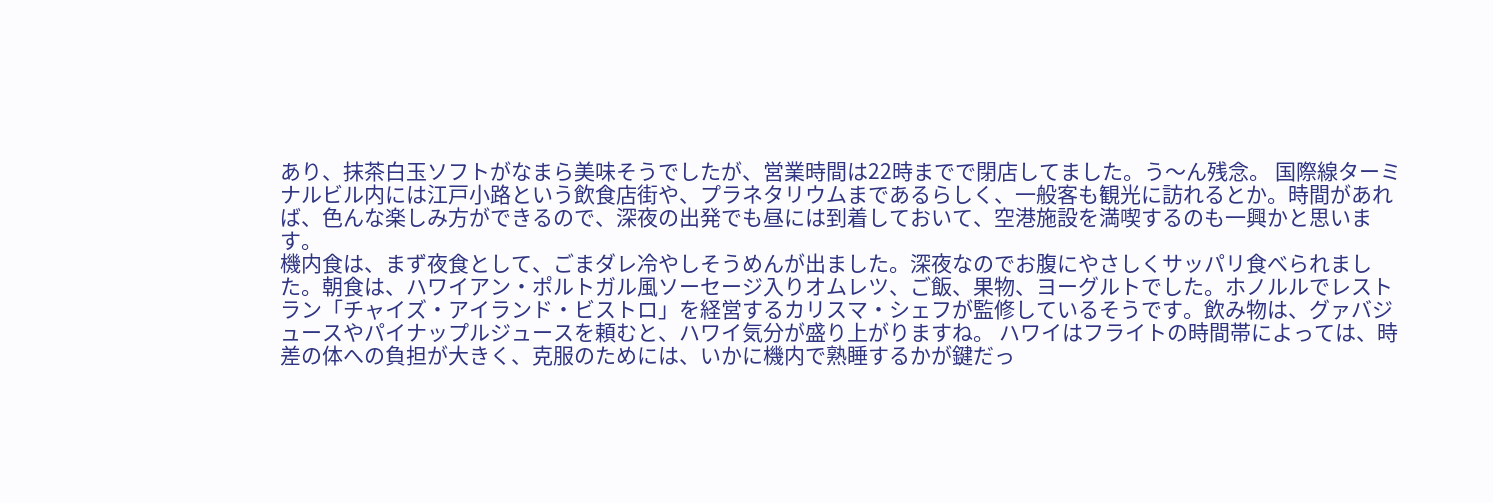あり、抹茶白玉ソフトがなまら美味そうでしたが、営業時間は22時までで閉店してました。う〜ん残念。 国際線ターミナルビル内には江戸小路という飲食店街や、プラネタリウムまであるらしく、一般客も観光に訪れるとか。時間があれば、色んな楽しみ方ができるので、深夜の出発でも昼には到着しておいて、空港施設を満喫するのも一興かと思います。
機内食は、まず夜食として、ごまダレ冷やしそうめんが出ました。深夜なのでお腹にやさしくサッパリ食べられました。朝食は、ハワイアン・ポルトガル風ソーセージ入りオムレツ、ご飯、果物、ヨーグルトでした。ホノルルでレストラン「チャイズ・アイランド・ビストロ」を経営するカリスマ・シェフが監修しているそうです。飲み物は、グァバジュースやパイナップルジュースを頼むと、ハワイ気分が盛り上がりますね。 ハワイはフライトの時間帯によっては、時差の体への負担が大きく、克服のためには、いかに機内で熟睡するかが鍵だっ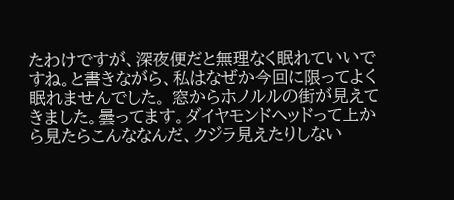たわけですが、深夜便だと無理なく眠れていいですね。と書きながら、私はなぜか今回に限ってよく眠れませんでした。 窓からホノルルの街が見えてきました。曇ってます。ダイヤモンドヘッドって上から見たらこんななんだ、クジラ見えたりしない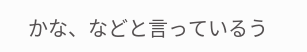かな、などと言っているう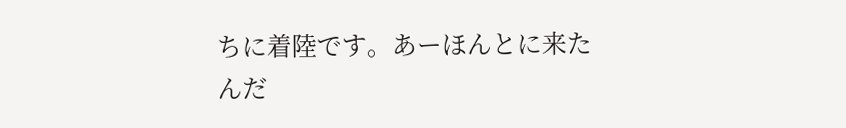ちに着陸です。あーほんとに来たんだ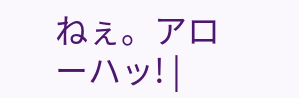ねぇ。アローハッ! |